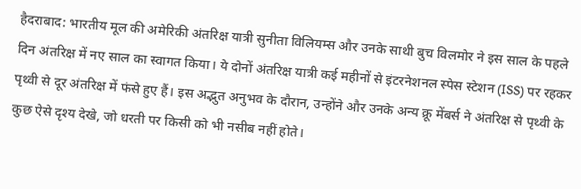हैदराबाद: भारतीय मूल की अमेरिकी अंतरिक्ष यात्री सुनीता विलियम्स और उनके साथी बुच विलमोर ने इस साल के पहले दिन अंतरिक्ष में नए साल का स्वागत किया। ये दोनों अंतरिक्ष यात्री कई महीनों से इंटरनेशनल स्पेस स्टेशन (ISS) पर रहकर पृथ्वी से दूर अंतरिक्ष में फंसे हुए हैं। इस अद्भुत अनुभव के दौरान, उन्होंने और उनके अन्य क्रू मेंबर्स ने अंतरिक्ष से पृथ्वी के कुछ ऐसे दृश्य देखे, जो धरती पर किसी को भी नसीब नहीं होते।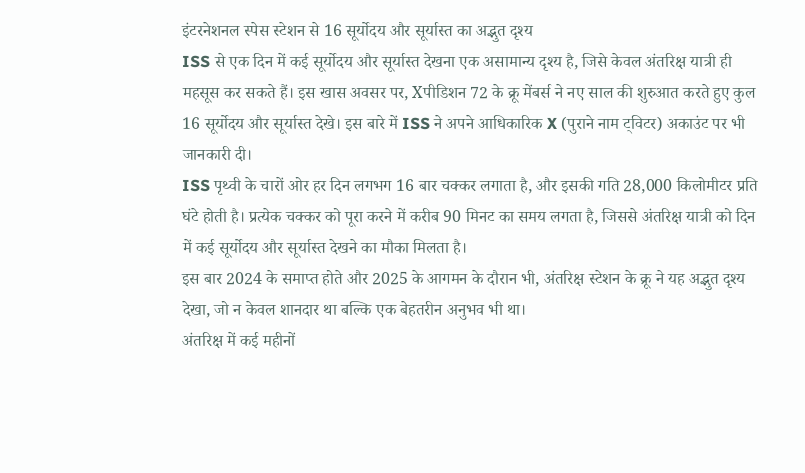इंटरनेशनल स्पेस स्टेशन से 16 सूर्योदय और सूर्यास्त का अद्भुत दृश्य
ISS से एक दिन में कई सूर्योदय और सूर्यास्त देखना एक असामान्य दृश्य है, जिसे केवल अंतरिक्ष यात्री ही महसूस कर सकते हैं। इस खास अवसर पर, Xपीडिशन 72 के क्रू मेंबर्स ने नए साल की शुरुआत करते हुए कुल 16 सूर्योदय और सूर्यास्त देखे। इस बारे में ISS ने अपने आधिकारिक X (पुराने नाम ट्विटर) अकाउंट पर भी जानकारी दी।
ISS पृथ्वी के चारों ओर हर दिन लगभग 16 बार चक्कर लगाता है, और इसकी गति 28,000 किलोमीटर प्रति घंटे होती है। प्रत्येक चक्कर को पूरा करने में करीब 90 मिनट का समय लगता है, जिससे अंतरिक्ष यात्री को दिन में कई सूर्योदय और सूर्यास्त देखने का मौका मिलता है।
इस बार 2024 के समाप्त होते और 2025 के आगमन के दौरान भी, अंतरिक्ष स्टेशन के क्रू ने यह अद्भुत दृश्य देखा, जो न केवल शानदार था बल्कि एक बेहतरीन अनुभव भी था।
अंतरिक्ष में कई महीनों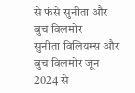से फंसे सुनीता और बुच विलमोर
सुनीता विलियम्स और बुच विलमोर जून 2024 से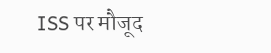ISS पर मौजूद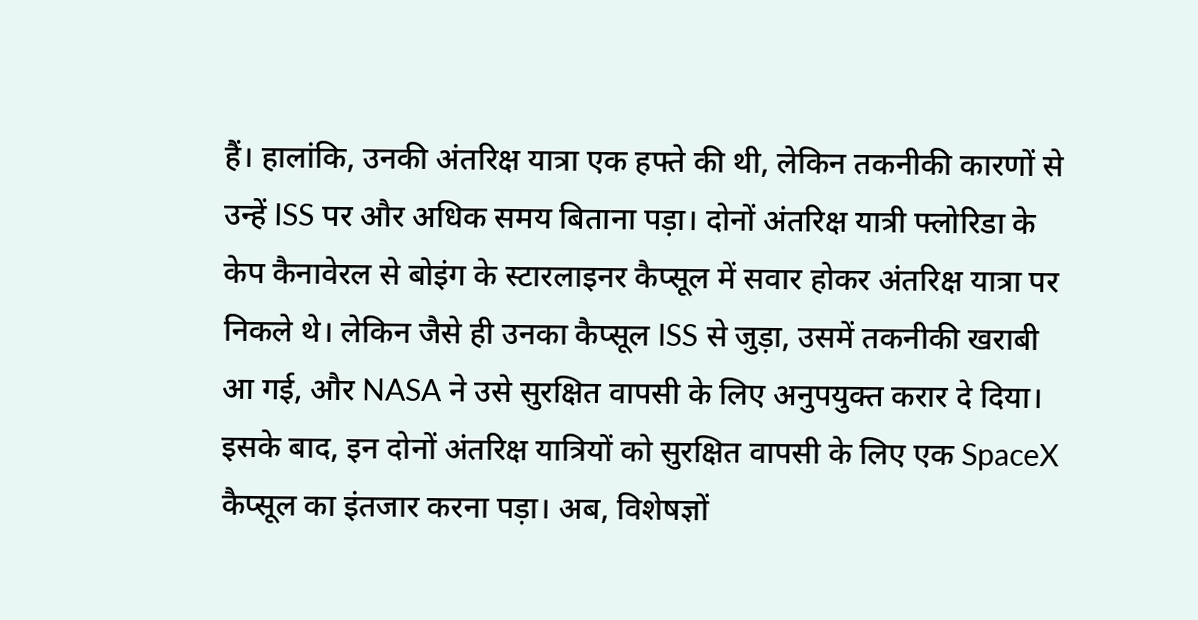हैं। हालांकि, उनकी अंतरिक्ष यात्रा एक हफ्ते की थी, लेकिन तकनीकी कारणों से उन्हें ISS पर और अधिक समय बिताना पड़ा। दोनों अंतरिक्ष यात्री फ्लोरिडा के केप कैनावेरल से बोइंग के स्टारलाइनर कैप्सूल में सवार होकर अंतरिक्ष यात्रा पर निकले थे। लेकिन जैसे ही उनका कैप्सूल ISS से जुड़ा, उसमें तकनीकी खराबी आ गई, और NASA ने उसे सुरक्षित वापसी के लिए अनुपयुक्त करार दे दिया।
इसके बाद, इन दोनों अंतरिक्ष यात्रियों को सुरक्षित वापसी के लिए एक SpaceX कैप्सूल का इंतजार करना पड़ा। अब, विशेषज्ञों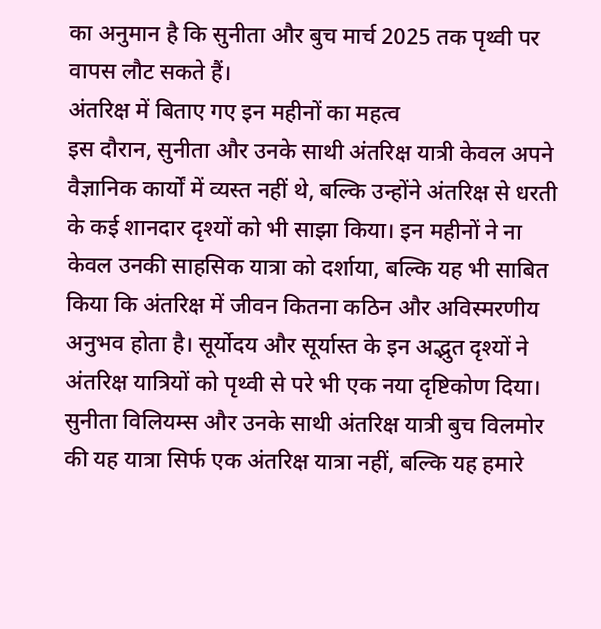का अनुमान है कि सुनीता और बुच मार्च 2025 तक पृथ्वी पर वापस लौट सकते हैं।
अंतरिक्ष में बिताए गए इन महीनों का महत्व
इस दौरान, सुनीता और उनके साथी अंतरिक्ष यात्री केवल अपने वैज्ञानिक कार्यों में व्यस्त नहीं थे, बल्कि उन्होंने अंतरिक्ष से धरती के कई शानदार दृश्यों को भी साझा किया। इन महीनों ने ना केवल उनकी साहसिक यात्रा को दर्शाया, बल्कि यह भी साबित किया कि अंतरिक्ष में जीवन कितना कठिन और अविस्मरणीय अनुभव होता है। सूर्योदय और सूर्यास्त के इन अद्भुत दृश्यों ने अंतरिक्ष यात्रियों को पृथ्वी से परे भी एक नया दृष्टिकोण दिया।
सुनीता विलियम्स और उनके साथी अंतरिक्ष यात्री बुच विलमोर की यह यात्रा सिर्फ एक अंतरिक्ष यात्रा नहीं, बल्कि यह हमारे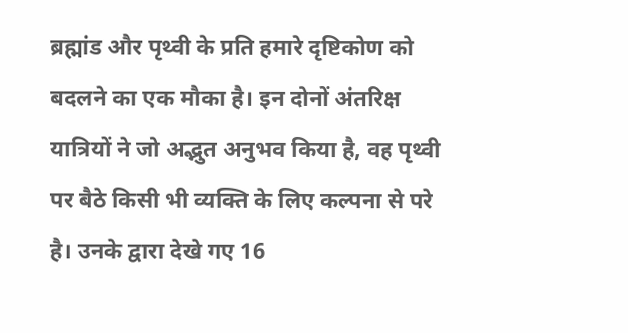ब्रह्मांड और पृथ्वी के प्रति हमारे दृष्टिकोण को बदलने का एक मौका है। इन दोनों अंतरिक्ष यात्रियों ने जो अद्भुत अनुभव किया है, वह पृथ्वी पर बैठे किसी भी व्यक्ति के लिए कल्पना से परे है। उनके द्वारा देखे गए 16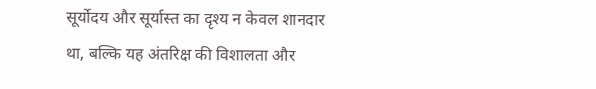सूर्योदय और सूर्यास्त का दृश्य न केवल शानदार था, बल्कि यह अंतरिक्ष की विशालता और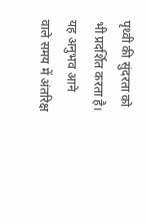पृथ्वी की सुंदरता को भी प्रदर्शित करता है। यह अनुभव आने वाले समय में अंतरिक्ष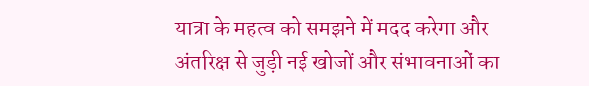यात्रा के महत्व को समझने में मदद करेगा और अंतरिक्ष से जुड़ी नई खोजों और संभावनाओं का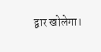द्वार खोलेगा।